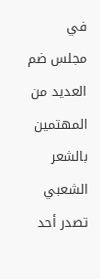في مجلس ضم العديد من المهتمين بالشعر الشعبي تصدر أحد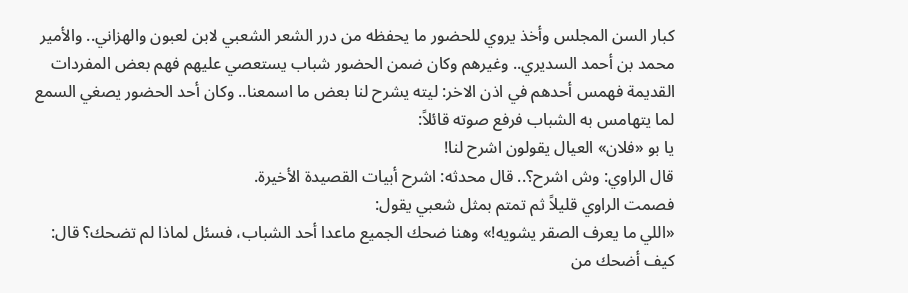كبار السن المجلس وأخذ يروي للحضور ما يحفظه من درر الشعر الشعبي لابن لعبون والهزاني.. والأمير محمد بن أحمد السديري.. وغيرهم وكان ضمن الحضور شباب يستعصي عليهم فهم بعض المفردات القديمة فهمس أحدهم في اذن الاخر: ليته يشرح لنا بعض ما اسمعنا.. وكان أحد الحضور يصغي السمع لما يتهامس به الشباب فرفع صوته قائلاً:
يا بو «فلان» العيال يقولون اشرح لنا!
قال الراوي: وش اشرح؟.. قال محدثه: اشرح أبيات القصيدة الأخيرة.
فصمت الراوي قليلاً ثم تمتم بمثل شعبي يقول:
«اللي ما يعرف الصقر يشويه!» وهنا ضحك الجميع ماعدا أحد الشباب، فسئل لماذا لم تضحك؟ قال: كيف أضحك من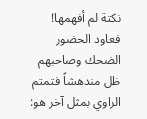نكتة لم أفهمها!
فعاود الحضور الضحك وصاحبهم ظل مندهشاً فتمتم الراوي بمثل آخر هو: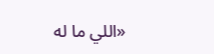«اللي ما له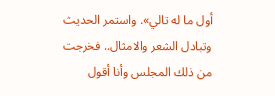أول ما له تالي». واستمر الحديث وتبادل الشعر والامثال.. فخرجت من ذلك المجلس وأنا أقول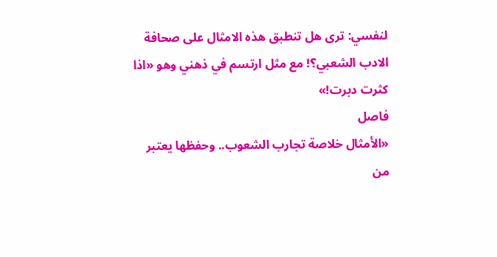لنفسي: ترى هل تنطبق هذه الامثال على صحافة الادب الشعبي؟! مع مثل ارتسم في ذهني وهو «اذا كثرت دبرت!»
فاصل
«الأمثال خلاصة تجارب الشعوب.. وحفظها يعتبر من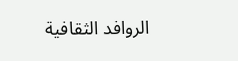الروافد الثقافية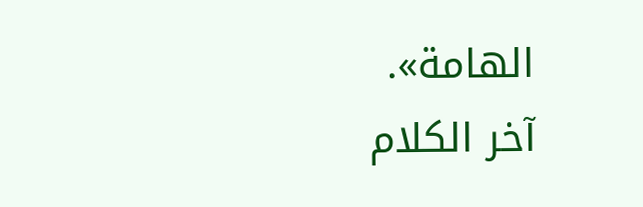الهامة».
آخر الكلام